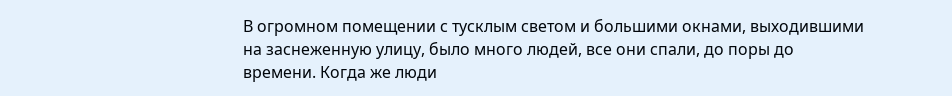В огромном помещении с тусклым светом и большими окнами, выходившими на заснеженную улицу, было много людей, все они спали, до поры до времени. Когда же люди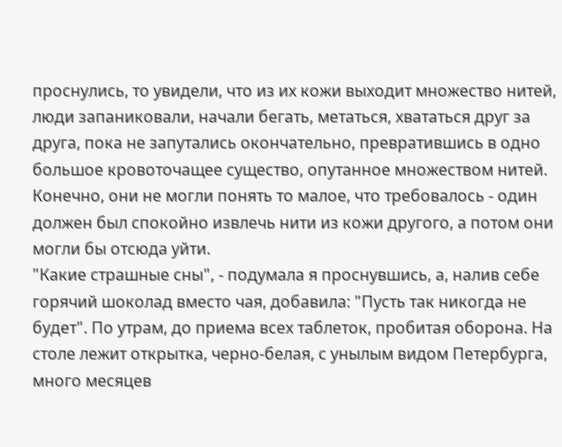проснулись, то увидели, что из их кожи выходит множество нитей, люди запаниковали, начали бегать, метаться, хвататься друг за друга, пока не запутались окончательно, превратившись в одно большое кровоточащее существо, опутанное множеством нитей. Конечно, они не могли понять то малое, что требовалось - один должен был спокойно извлечь нити из кожи другого, а потом они могли бы отсюда уйти.
"Какие страшные сны", - подумала я проснувшись, а, налив себе горячий шоколад вместо чая, добавила: "Пусть так никогда не будет". По утрам, до приема всех таблеток, пробитая оборона. На столе лежит открытка, черно-белая, с унылым видом Петербурга, много месяцев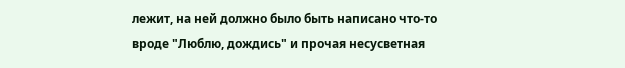лежит, на ней должно было быть написано что-то вроде "Люблю, дождись" и прочая несусветная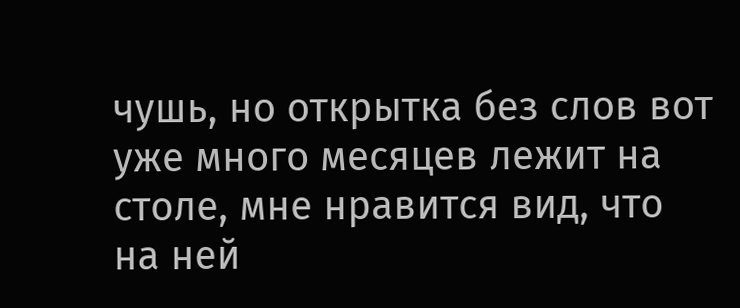чушь, но открытка без слов вот уже много месяцев лежит на столе, мне нравится вид, что на ней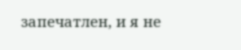запечатлен, и я не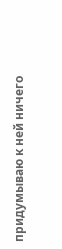придумываю к ней ничего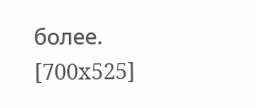более.
[700x525]